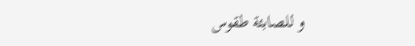و للصابئة طقوس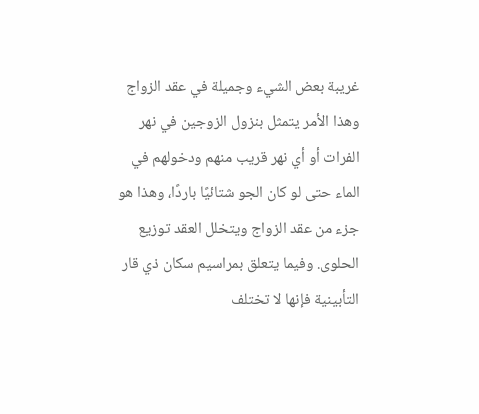غريبة بعض الشيء وجميلة في عقد الزواج وهذا الأمر يتمثل بنزول الزوجين في نهر الفرات أو أي نهر قريب منهم ودخولهم في الماء حتى لو كان الجو شتائيًا باردًا، وهذا هو جزء من عقد الزواج ويتخلل العقد توزيع الحلوى. وفيما يتعلق بمراسيم سكان ذي قار التأبينية فإنها لا تختلف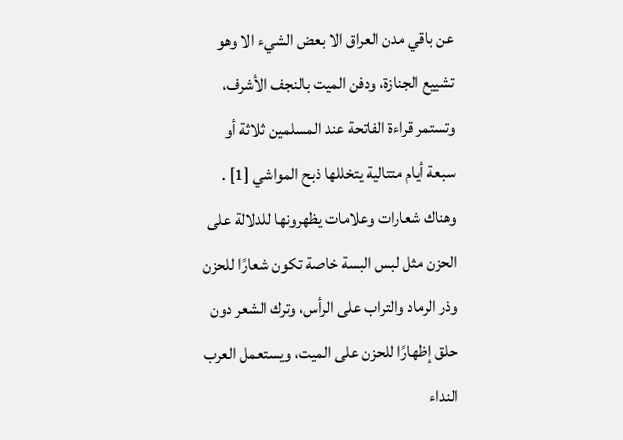عن باقي مدن العراق الا بعض الشيء الا وهو تشييع الجنازة، ودفن الميت بالنجف الأشرف، وتستمر قراءة الفاتحة عند المسلمين ثلاثة أو سبعة أيام متتالية يتخللها ذبح المواشي [1] .
وهناك شعارات وعلامات يظهرونها للدلالة على الحزن مثل لبس البسة خاصة تكون شعارًا للحزن وذر الرماد والتراب على الرأس، وترك الشعر دون حلق إظهارًا للحزن على الميت، ويستعمل العرب النداء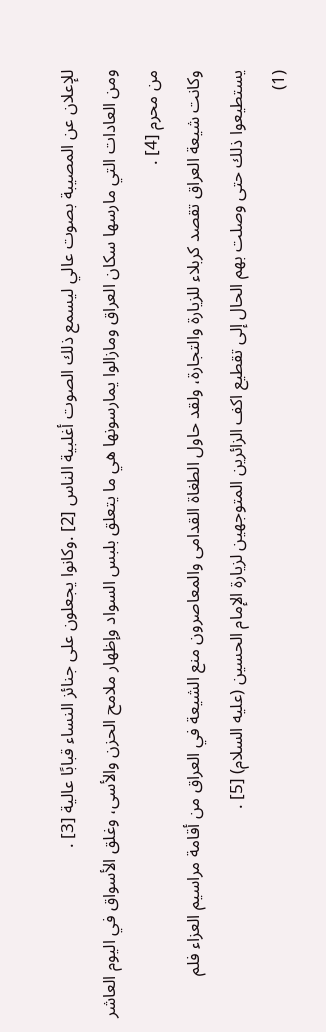للإعلان عن المصيبة بصوت عالي ليسمع ذلك الصوت أغلبية الناس [2] .وكانوا يجعلون على جنائز النساء قبابًا عالية [3] .
ومن العادات التي مارسها سكان العراق ومازالوا يمارسونها هي ما يتعلق بلبس السواد وإظهار ملامح الحزن والأسى، وغلق الأسواق في اليوم العاشر من محرم [4] .
وكانت شيعة العراق تقصد كربلاء للزيارة والتجارة، ولقد حاول الطغاة القدامى والمعاصرون منع الشيعة في العراق من أقامة مراسيم العزاء فلم يستطيعوا ذلك حتى وصلت بهم الحال إلى تقطيع اكف الزائرين المتوجهين لزيارة الإمام الحسين (عليه السلام) [5] .
(1)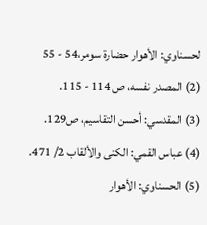لحسناوي: الأهوار حضارة سومر،54 - 55
(2) المصدر نفسه، ص 114 - 115.
(3) المقدسي: أحسن التقاسيم، ص129.
(4) عباس القمي: الكنى والألقاب 2/ 471.
(5) الحسناوي: الأهوار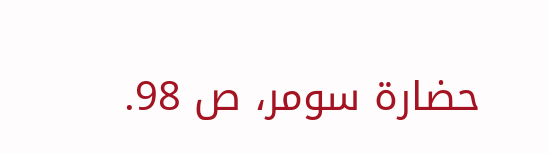حضارة سومر، ص 98.